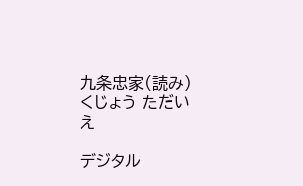九条忠家(読み)くじょう ただいえ

デジタル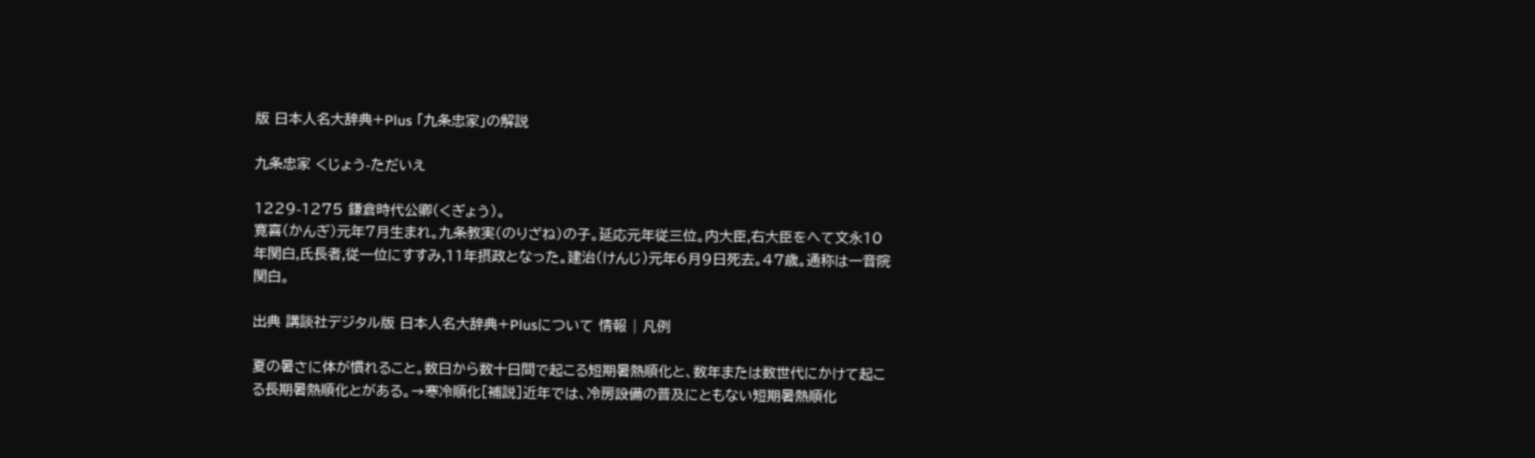版 日本人名大辞典+Plus 「九条忠家」の解説

九条忠家 くじょう-ただいえ

1229-1275 鎌倉時代公卿(くぎょう)。
寛喜(かんぎ)元年7月生まれ。九条教実(のりざね)の子。延応元年従三位。内大臣,右大臣をへて文永10年関白,氏長者,従一位にすすみ,11年摂政となった。建治(けんじ)元年6月9日死去。47歳。通称は一音院関白。

出典 講談社デジタル版 日本人名大辞典+Plusについて 情報 | 凡例

夏の暑さに体が慣れること。数日から数十日間で起こる短期暑熱順化と、数年または数世代にかけて起こる長期暑熱順化とがある。→寒冷順化[補説]近年では、冷房設備の普及にともない短期暑熱順化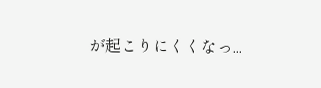が起こりにくくなっ...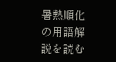暑熱順化の用語解説を読む